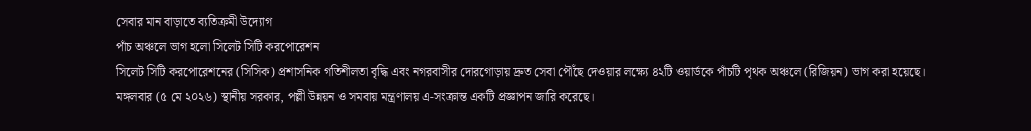সেবার মান বাড়াতে ব্যতিক্রমী উদ্যোগ
পাঁচ অঞ্চলে ভাগ হলো সিলেট সিটি করপোরেশন
সিলেট সিটি করপোরেশনের (সিসিক) প্রশাসনিক গতিশীলতা বৃদ্ধি এবং নগরবাসীর দোরগোড়ায় দ্রুত সেবা পৌঁছে দেওয়ার লক্ষ্যে ৪২টি ওয়ার্ডকে পাঁচটি পৃথক অঞ্চলে (রিজিয়ন) ভাগ করা হয়েছে। মঙ্গলবার (৫ মে ২০২৬) স্থানীয় সরকার, পল্লী উন্নয়ন ও সমবায় মন্ত্রণালয় এ-সংক্রান্ত একটি প্রজ্ঞাপন জারি করেছে।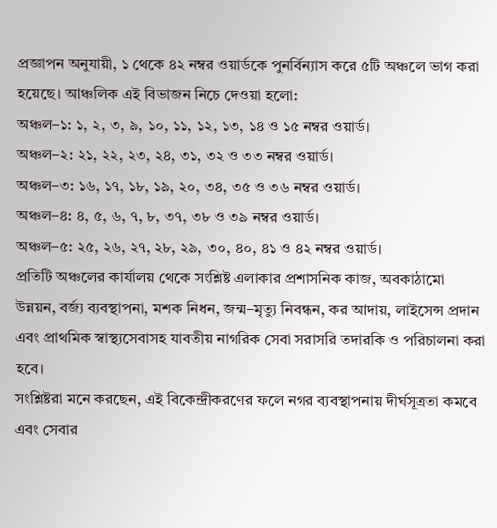প্রজ্ঞাপন অনুযায়ী, ১ থেকে ৪২ নম্বর ওয়ার্ডকে পুনর্বিন্যাস করে ৫টি অঞ্চলে ভাগ করা হয়েছে। আঞ্চলিক এই বিভাজন নিচে দেওয়া হলো:
অঞ্চল–১: ১, ২, ৩, ৯, ১০, ১১, ১২, ১৩, ১৪ ও ১৫ নম্বর ওয়ার্ড।
অঞ্চল–২: ২১, ২২, ২৩, ২৪, ৩১, ৩২ ও ৩৩ নম্বর ওয়ার্ড।
অঞ্চল–৩: ১৬, ১৭, ১৮, ১৯, ২০, ৩৪, ৩৫ ও ৩৬ নম্বর ওয়ার্ড।
অঞ্চল–৪: ৪, ৫, ৬, ৭, ৮, ৩৭, ৩৮ ও ৩৯ নম্বর ওয়ার্ড।
অঞ্চল–৫: ২৫, ২৬, ২৭, ২৮, ২৯, ৩০, ৪০, ৪১ ও ৪২ নম্বর ওয়ার্ড।
প্রতিটি অঞ্চলের কার্যালয় থেকে সংশ্লিষ্ট এলাকার প্রশাসনিক কাজ, অবকাঠামো উন্নয়ন, বর্জ্য ব্যবস্থাপনা, মশক নিধন, জন্ম–মৃত্যু নিবন্ধন, কর আদায়, লাইসেন্স প্রদান এবং প্রাথমিক স্বাস্থ্যসেবাসহ যাবতীয় নাগরিক সেবা সরাসরি তদারকি ও পরিচালনা করা হবে।
সংশ্লিষ্টরা মনে করছেন, এই বিকেন্দ্রীকরণের ফলে নগর ব্যবস্থাপনায় দীর্ঘসূত্রতা কমবে এবং সেবার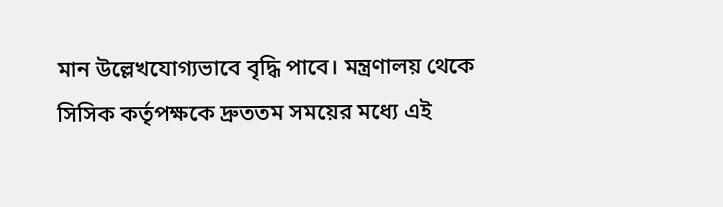মান উল্লেখযোগ্যভাবে বৃদ্ধি পাবে। মন্ত্রণালয় থেকে সিসিক কর্তৃপক্ষকে দ্রুততম সময়ের মধ্যে এই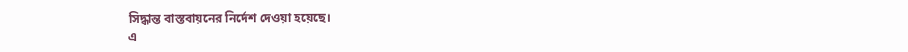সিদ্ধান্ত বাস্তবায়নের নির্দেশ দেওয়া হয়েছে।
এ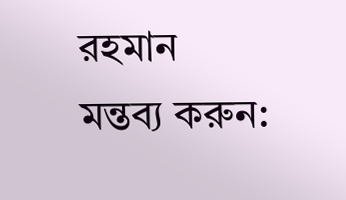রহমান
মন্তব্য করুন: